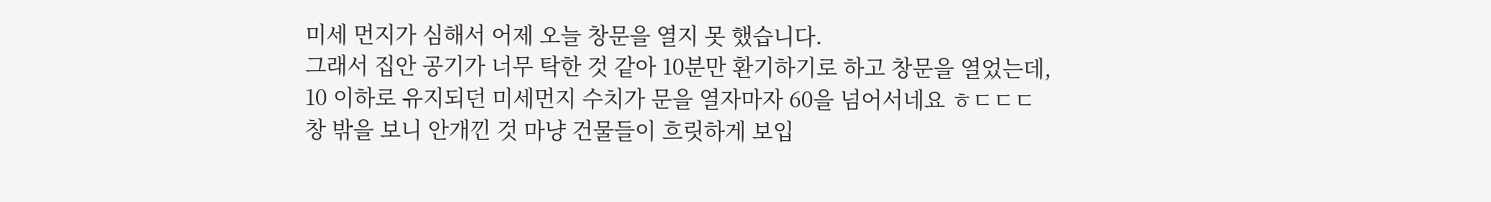미세 먼지가 심해서 어제 오늘 창문을 열지 못 했습니다.
그래서 집안 공기가 너무 탁한 것 같아 10분만 환기하기로 하고 창문을 열었는데,
10 이하로 유지되던 미세먼지 수치가 문을 열자마자 60을 넘어서네요 ㅎㄷㄷㄷ
창 밖을 보니 안개낀 것 마냥 건물들이 흐릿하게 보입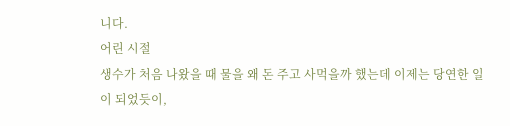니다.
어린 시절
생수가 처음 나왔을 때 물을 왜 돈 주고 사먹을까 했는데 이제는 당연한 일이 되었듯이,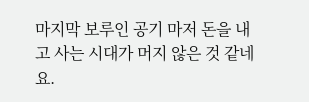마지막 보루인 공기 마저 돈을 내고 사는 시대가 머지 않은 것 같네요.